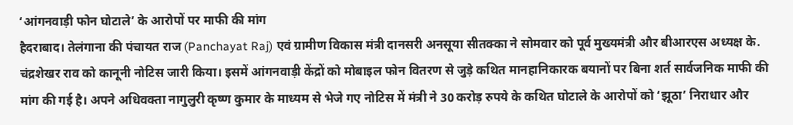‘आंगनवाड़ी फोन घोटाले’ के आरोपों पर माफी की मांग
हैदराबाद। तेलंगाना की पंचायत राज (Panchayat Raj) एवं ग्रामीण विकास मंत्री दानसरी अनसूया सीतक्का ने सोमवार को पूर्व मुख्यमंत्री और बीआरएस अध्यक्ष के. चंद्रशेखर राव को कानूनी नोटिस जारी किया। इसमें आंगनवाड़ी केंद्रों को मोबाइल फोन वितरण से जुड़े कथित मानहानिकारक बयानों पर बिना शर्त सार्वजनिक माफी की मांग की गई है। अपने अधिवक्ता नागुलुरी कृष्ण कुमार के माध्यम से भेजे गए नोटिस में मंत्री ने 30 करोड़ रुपये के कथित घोटाले के आरोपों को ‘झूठा’ निराधार और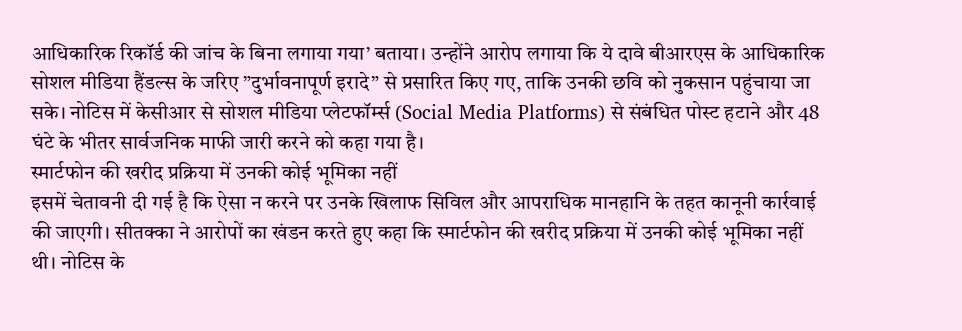आधिकारिक रिकॉर्ड की जांच के बिना लगाया गया’ बताया। उन्होंने आरोप लगाया कि ये दावे बीआरएस के आधिकारिक सोशल मीडिया हैंडल्स के जरिए ”दुर्भावनापूर्ण इरादे” से प्रसारित किए गए, ताकि उनकी छवि को नुकसान पहुंचाया जा सके। नोटिस में केसीआर से सोशल मीडिया प्लेटफॉर्म्स (Social Media Platforms) से संबंधित पोस्ट हटाने और 48 घंटे के भीतर सार्वजनिक माफी जारी करने को कहा गया है।
स्मार्टफोन की खरीद प्रक्रिया में उनकी कोई भूमिका नहीं
इसमें चेतावनी दी गई है कि ऐसा न करने पर उनके खिलाफ सिविल और आपराधिक मानहानि के तहत कानूनी कार्रवाई की जाएगी। सीतक्का ने आरोपों का खंडन करते हुए कहा कि स्मार्टफोन की खरीद प्रक्रिया में उनकी कोई भूमिका नहीं थी। नोटिस के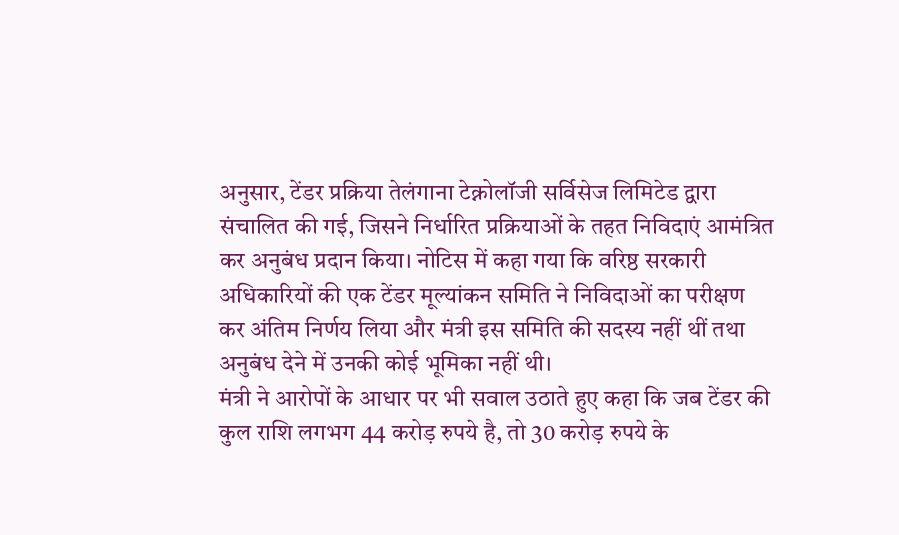अनुसार, टेंडर प्रक्रिया तेलंगाना टेक्नोलॉजी सर्विसेज लिमिटेड द्वारा संचालित की गई, जिसने निर्धारित प्रक्रियाओं के तहत निविदाएं आमंत्रित कर अनुबंध प्रदान किया। नोटिस में कहा गया कि वरिष्ठ सरकारी अधिकारियों की एक टेंडर मूल्यांकन समिति ने निविदाओं का परीक्षण कर अंतिम निर्णय लिया और मंत्री इस समिति की सदस्य नहीं थीं तथा अनुबंध देने में उनकी कोई भूमिका नहीं थी।
मंत्री ने आरोपों के आधार पर भी सवाल उठाते हुए कहा कि जब टेंडर की कुल राशि लगभग 44 करोड़ रुपये है, तो 30 करोड़ रुपये के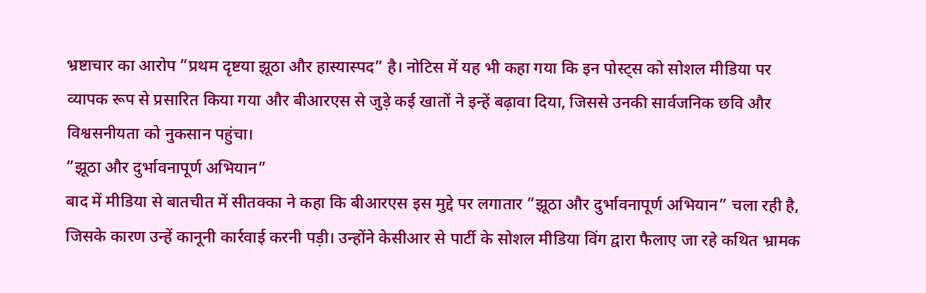भ्रष्टाचार का आरोप ”प्रथम दृष्टया झूठा और हास्यास्पद” है। नोटिस में यह भी कहा गया कि इन पोस्ट्स को सोशल मीडिया पर व्यापक रूप से प्रसारित किया गया और बीआरएस से जुड़े कई खातों ने इन्हें बढ़ावा दिया, जिससे उनकी सार्वजनिक छवि और विश्वसनीयता को नुकसान पहुंचा।
”झूठा और दुर्भावनापूर्ण अभियान”
बाद में मीडिया से बातचीत में सीतक्का ने कहा कि बीआरएस इस मुद्दे पर लगातार ”झूठा और दुर्भावनापूर्ण अभियान” चला रही है, जिसके कारण उन्हें कानूनी कार्रवाई करनी पड़ी। उन्होंने केसीआर से पार्टी के सोशल मीडिया विंग द्वारा फैलाए जा रहे कथित भ्रामक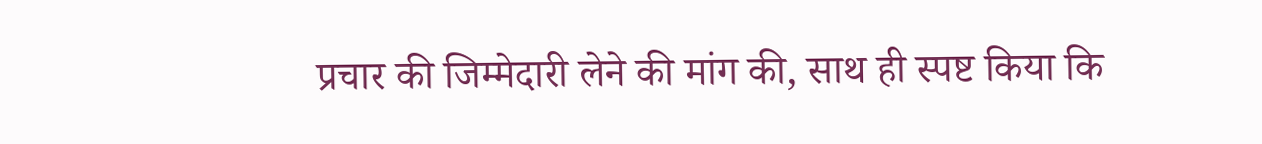प्रचार की जिम्मेदारी लेने की मांग की, साथ ही स्पष्ट किया कि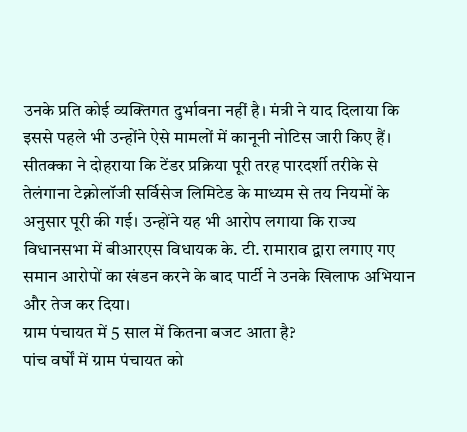उनके प्रति कोई व्यक्तिगत दुर्भावना नहीं है। मंत्री ने याद दिलाया कि इससे पहले भी उन्होंने ऐसे मामलों में कानूनी नोटिस जारी किए हैं। सीतक्का ने दोहराया कि टेंडर प्रक्रिया पूरी तरह पारदर्शी तरीके से तेलंगाना टेक्नोलॉजी सर्विसेज लिमिटेड के माध्यम से तय नियमों के अनुसार पूरी की गई। उन्होंने यह भी आरोप लगाया कि राज्य विधानसभा में बीआरएस विधायक के. टी. रामाराव द्वारा लगाए गए समान आरोपों का खंडन करने के बाद पार्टी ने उनके खिलाफ अभियान और तेज कर दिया।
ग्राम पंचायत में 5 साल में कितना बजट आता है?
पांच वर्षों में ग्राम पंचायत को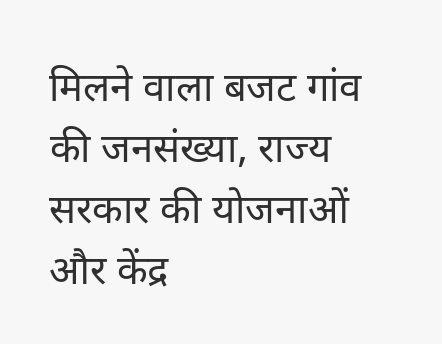मिलने वाला बजट गांव की जनसंख्या, राज्य सरकार की योजनाओं और केंद्र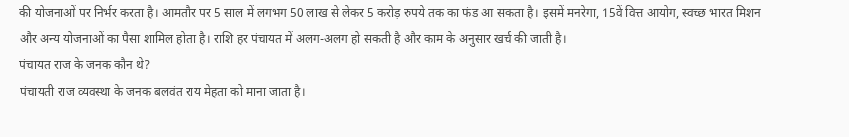की योजनाओं पर निर्भर करता है। आमतौर पर 5 साल में लगभग 50 लाख से लेकर 5 करोड़ रुपये तक का फंड आ सकता है। इसमें मनरेगा, 15वें वित्त आयोग, स्वच्छ भारत मिशन और अन्य योजनाओं का पैसा शामिल होता है। राशि हर पंचायत में अलग-अलग हो सकती है और काम के अनुसार खर्च की जाती है।
पंचायत राज के जनक कौन थे?
पंचायती राज व्यवस्था के जनक बलवंत राय मेहता को माना जाता है।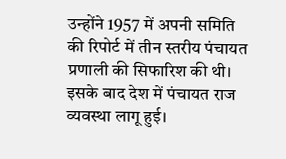उन्होंने 1957 में अपनी समिति की रिपोर्ट में तीन स्तरीय पंचायत प्रणाली की सिफारिश की थी। इसके बाद देश में पंचायत राज व्यवस्था लागू हुई।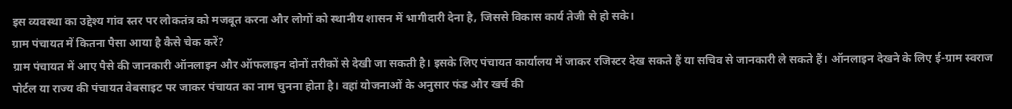इस व्यवस्था का उद्देश्य गांव स्तर पर लोकतंत्र को मजबूत करना और लोगों को स्थानीय शासन में भागीदारी देना है, जिससे विकास कार्य तेजी से हो सके।
ग्राम पंचायत में कितना पैसा आया है कैसे चेक करें?
ग्राम पंचायत में आए पैसे की जानकारी ऑनलाइन और ऑफलाइन दोनों तरीकों से देखी जा सकती है। इसके लिए पंचायत कार्यालय में जाकर रजिस्टर देख सकते हैं या सचिव से जानकारी ले सकते हैं। ऑनलाइन देखने के लिए ई-ग्राम स्वराज पोर्टल या राज्य की पंचायत वेबसाइट पर जाकर पंचायत का नाम चुनना होता है। वहां योजनाओं के अनुसार फंड और खर्च की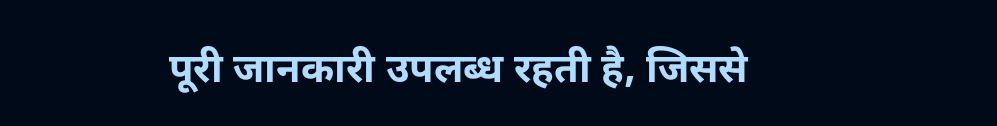पूरी जानकारी उपलब्ध रहती है, जिससे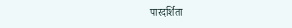पारदर्शिता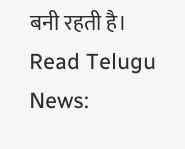बनी रहती है।
Read Telugu News: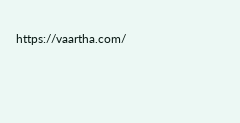https://vaartha.com/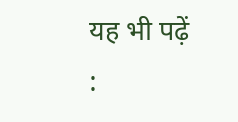यह भी पढ़ें :